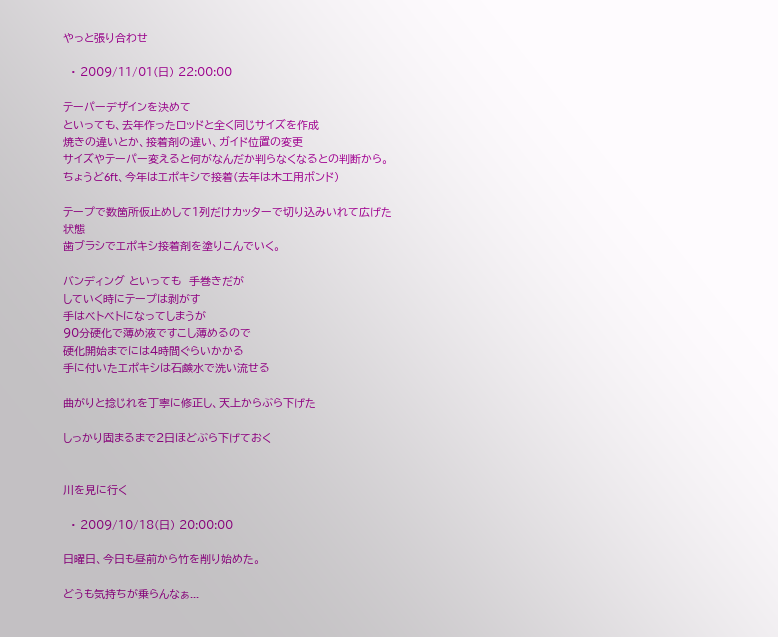やっと張り合わせ

  • 2009/11/01(日) 22:00:00

テーパーデザインを決めて
といっても、去年作ったロッドと全く同じサイズを作成
焼きの違いとか、接着剤の違い、ガイド位置の変更
サイズやテーパー変えると何がなんだか判らなくなるとの判断から。
ちょうど6ft、今年はエポキシで接着(去年は木工用ボンド)

テープで数箇所仮止めして1列だけカッターで切り込みいれて広げた状態
歯ブラシでエポキシ接着剤を塗りこんでいく。

バンディング といっても  手巻きだが
していく時にテープは剥がす
手はベトベトになってしまうが
90分硬化で薄め液ですこし薄めるので
硬化開始までには4時間ぐらいかかる
手に付いたエポキシは石鹸水で洗い流せる

曲がりと捻じれを丁寧に修正し、天上からぶら下げた

しっかり固まるまで2日ほどぶら下げておく


川を見に行く

  • 2009/10/18(日) 20:00:00

日曜日、今日も昼前から竹を削り始めた。

どうも気持ちが乗らんなぁ...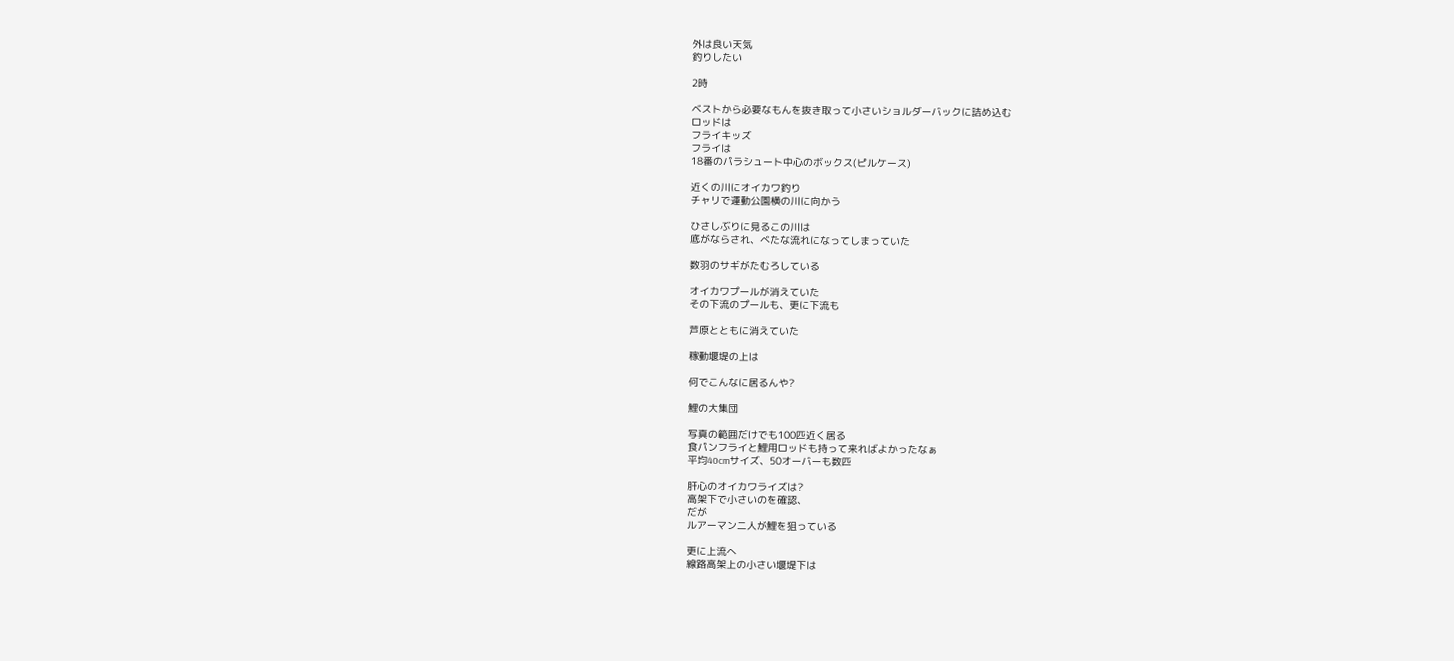外は良い天気
釣りしたい

2時

ベストから必要なもんを抜き取って小さいショルダーバックに詰め込む
ロッドは
フライキッズ
フライは
18番のパラシュート中心のボックス(ピルケース)

近くの川にオイカワ釣り
チャリで運動公園横の川に向かう

ひさしぶりに見るこの川は
底がならされ、べたな流れになってしまっていた

数羽のサギがたむろしている

オイカワプールが消えていた
その下流のプールも、更に下流も

芦原とともに消えていた

稼動堰堤の上は

何でこんなに居るんや?

鯉の大集団

写真の範囲だけでも100匹近く居る
食パンフライと鯉用ロッドも持って来ればよかったなぁ
平均40cmサイズ、50オーバーも数匹

肝心のオイカワライズは?
高架下で小さいのを確認、
だが
ルアーマン二人が鯉を狙っている

更に上流へ
線路高架上の小さい堰堤下は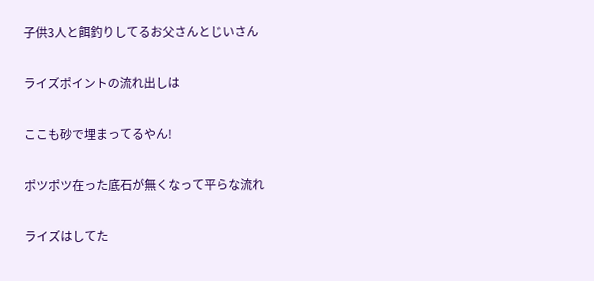子供3人と餌釣りしてるお父さんとじいさん

ライズポイントの流れ出しは

ここも砂で埋まってるやん!

ポツポツ在った底石が無くなって平らな流れ

ライズはしてた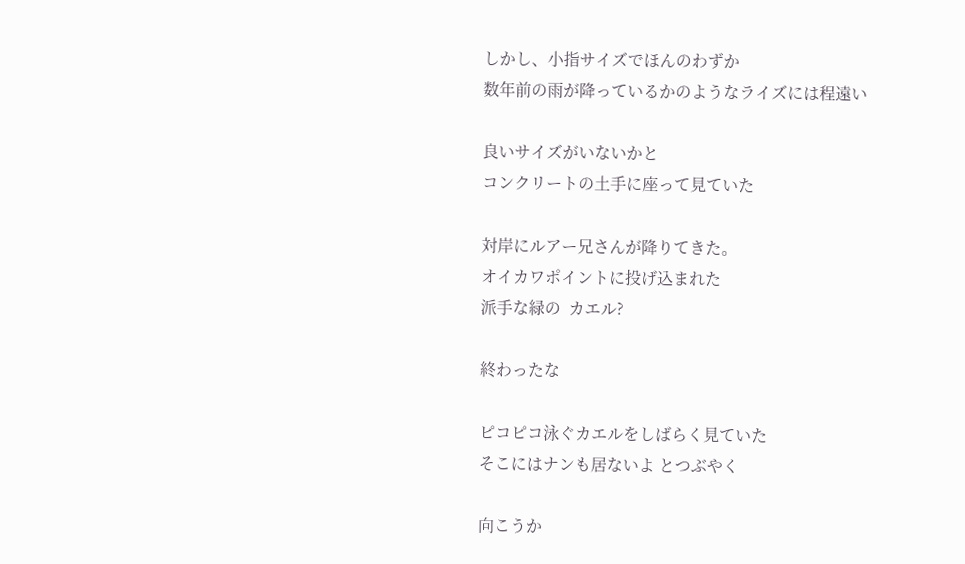しかし、小指サイズでほんのわずか
数年前の雨が降っているかのようなライズには程遠い

良いサイズがいないかと
コンクリートの土手に座って見ていた

対岸にルアー兄さんが降りてきた。
オイカワポイントに投げ込まれた
派手な緑の  カエル?

終わったな

ピコピコ泳ぐカエルをしばらく見ていた
そこにはナンも居ないよ とつぶやく

向こうか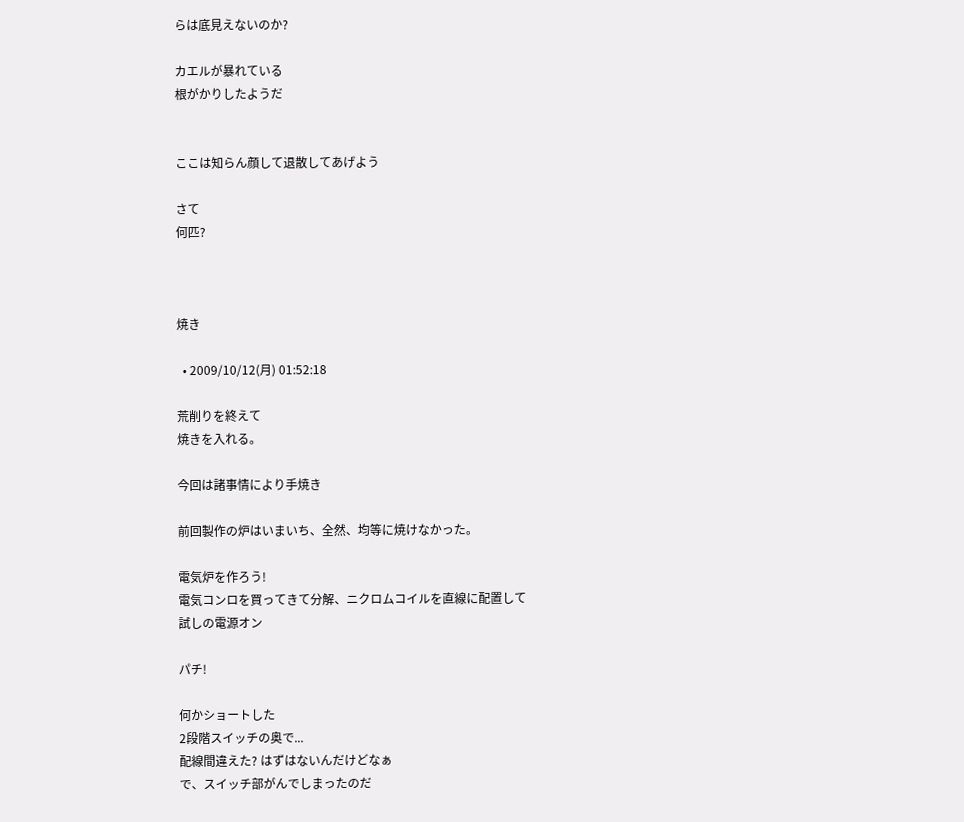らは底見えないのか?

カエルが暴れている
根がかりしたようだ


ここは知らん顔して退散してあげよう

さて
何匹?



焼き

  • 2009/10/12(月) 01:52:18

荒削りを終えて
焼きを入れる。

今回は諸事情により手焼き

前回製作の炉はいまいち、全然、均等に焼けなかった。

電気炉を作ろう!
電気コンロを買ってきて分解、ニクロムコイルを直線に配置して
試しの電源オン

パチ!

何かショートした
2段階スイッチの奥で...
配線間違えた? はずはないんだけどなぁ
で、スイッチ部がんでしまったのだ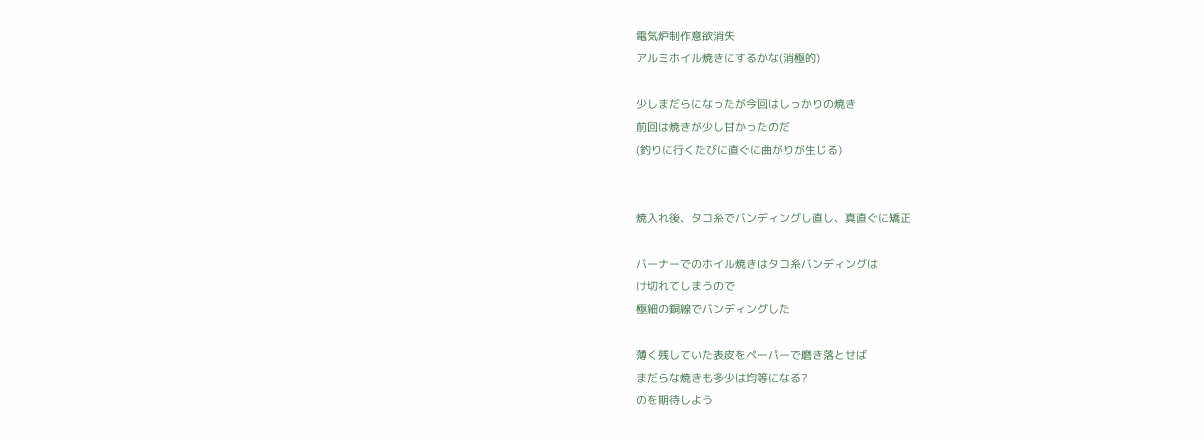電気炉制作意欲消失
アルミホイル焼きにするかな(消極的)

少しまだらになったが今回はしっかりの焼き
前回は焼きが少し甘かったのだ
(釣りに行くたびに直ぐに曲がりが生じる)


焼入れ後、タコ糸でバンディングし直し、真直ぐに矯正

バーナーでのホイル焼きはタコ糸バンディングは
け切れてしまうので
極細の銅線でバンディングした

薄く残していた表皮をペーパーで磨き落とせば
まだらな焼きも多少は均等になる?
のを期待しよう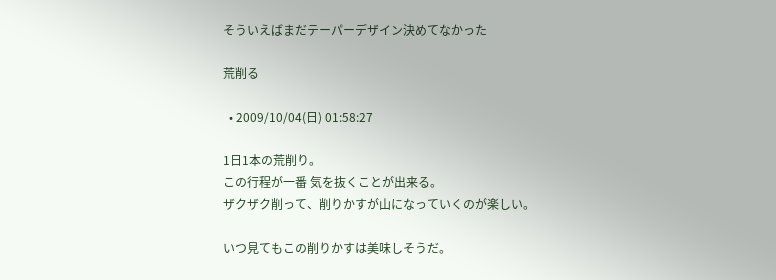そういえばまだテーパーデザイン決めてなかった

荒削る

  • 2009/10/04(日) 01:58:27

1日1本の荒削り。
この行程が一番 気を抜くことが出来る。
ザクザク削って、削りかすが山になっていくのが楽しい。

いつ見てもこの削りかすは美味しそうだ。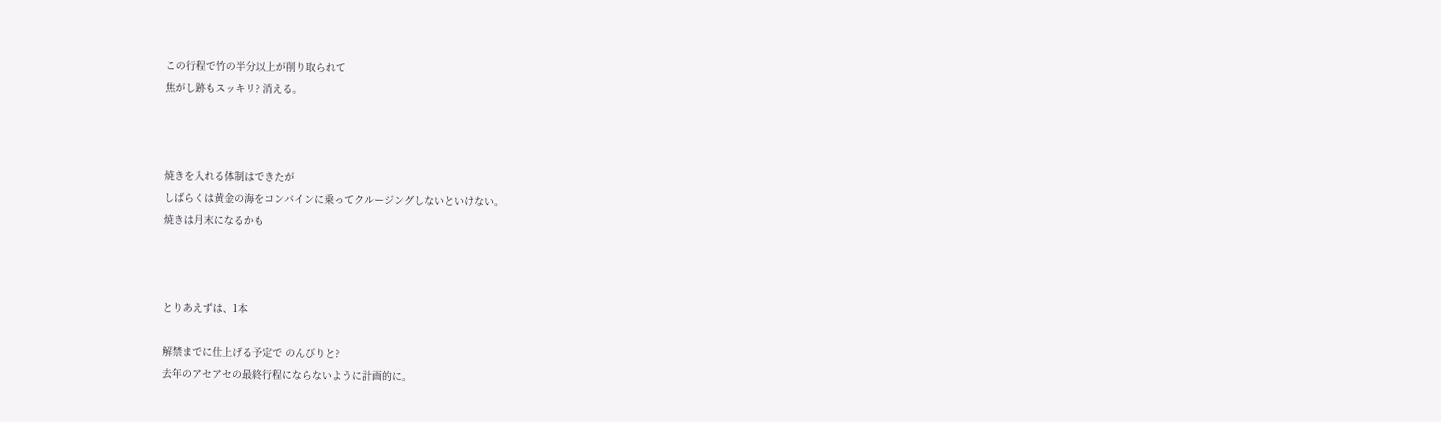この行程で竹の半分以上が削り取られて
焦がし跡もスッキリ? 消える。



焼きを入れる体制はできたが
しばらくは黄金の海をコンバインに乗ってクルージングしないといけない。
焼きは月末になるかも



とりあえずは、1本

解禁までに仕上げる予定で のんびりと?
去年のアセアセの最終行程にならないように計画的に。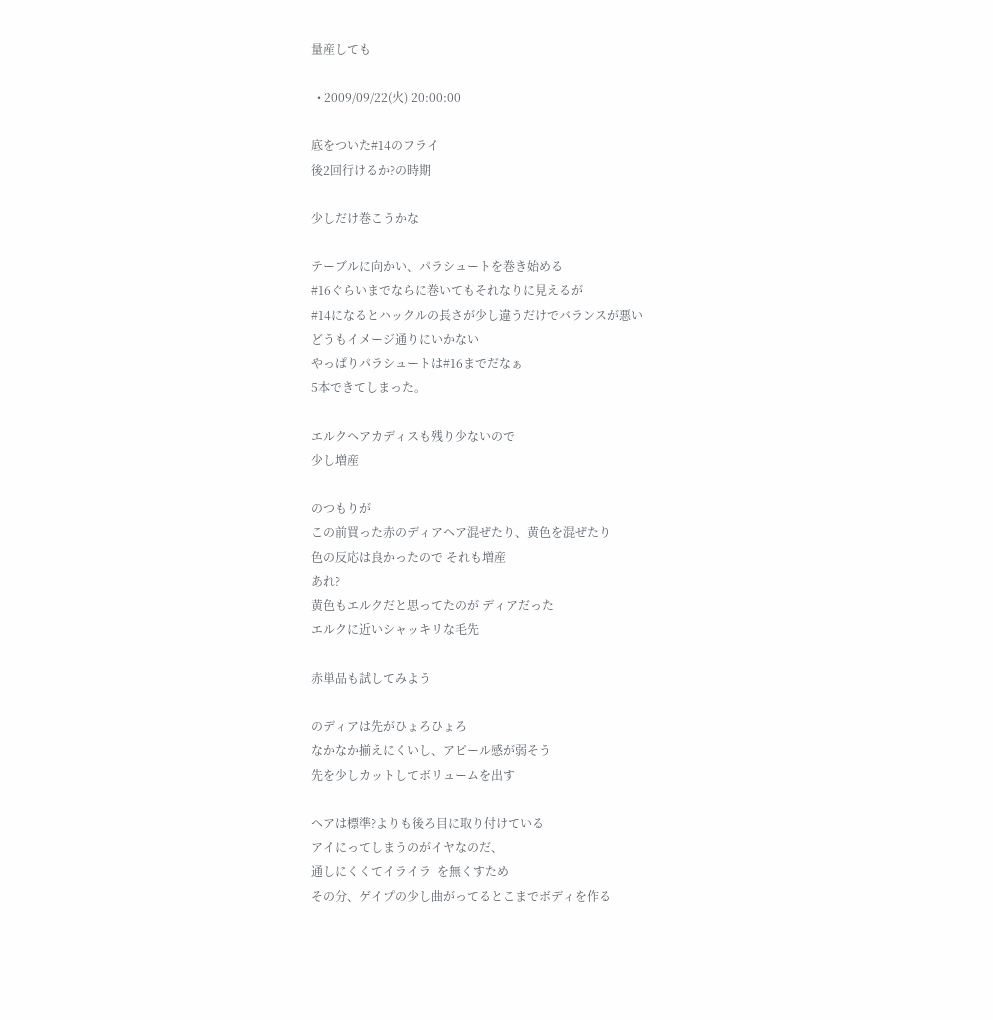量産しても

  • 2009/09/22(火) 20:00:00

底をついた#14のフライ
後2回行けるか?の時期

少しだけ巻こうかな

テーブルに向かい、パラシュートを巻き始める
#16ぐらいまでならに巻いてもそれなりに見えるが
#14になるとハックルの長さが少し違うだけでバランスが悪い
どうもイメージ通りにいかない
やっぱりパラシュートは#16までだなぁ
5本できてしまった。

エルクヘアカディスも残り少ないので
少し増産

のつもりが
この前買った赤のディアヘア混ぜたり、黄色を混ぜたり
色の反応は良かったので それも増産
あれ?
黄色もエルクだと思ってたのが ディアだった
エルクに近いシャッキリな毛先

赤単品も試してみよう

のディアは先がひょろひょろ
なかなか揃えにくいし、アピール感が弱そう
先を少しカットしてボリュームを出す

ヘアは標準?よりも後ろ目に取り付けている
アイにってしまうのがイヤなのだ、
通しにくくてイライラ  を無くすため
その分、ゲイプの少し曲がってるとこまでボディを作る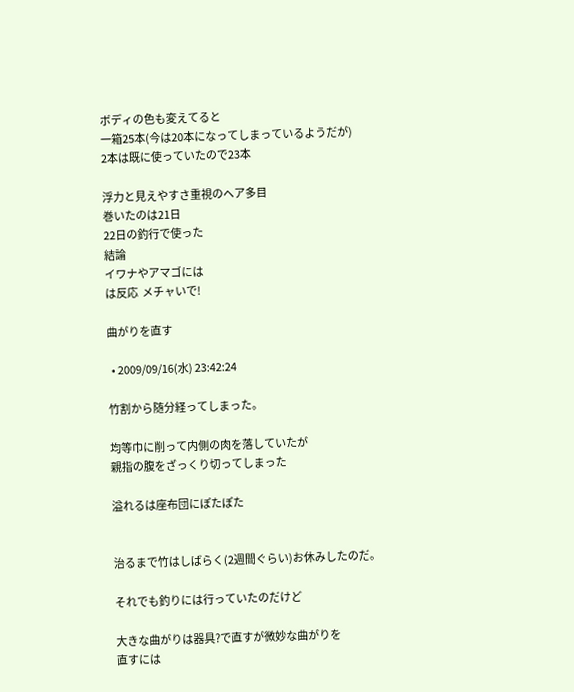ボディの色も変えてると
一箱25本(今は20本になってしまっているようだが)
2本は既に使っていたので23本

浮力と見えやすさ重視のヘア多目
巻いたのは21日
22日の釣行で使った
結論
イワナやアマゴには
は反応  メチャいで!

曲がりを直す

  • 2009/09/16(水) 23:42:24

竹割から随分経ってしまった。

均等巾に削って内側の肉を落していたが
親指の腹をざっくり切ってしまった

溢れるは座布団にぽたぽた


治るまで竹はしばらく(2週間ぐらい)お休みしたのだ。

それでも釣りには行っていたのだけど

大きな曲がりは器具?で直すが微妙な曲がりを
直すには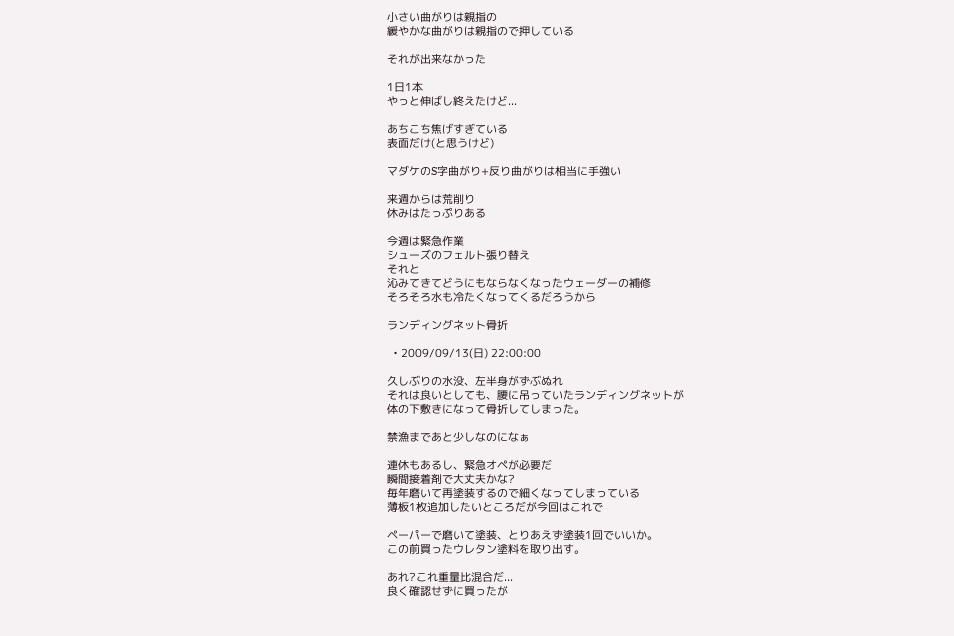小さい曲がりは親指の
緩やかな曲がりは親指ので押している

それが出来なかった

1日1本
やっと伸ばし終えたけど...

あちこち焦げすぎている
表面だけ(と思うけど)

マダケのS字曲がり+反り曲がりは相当に手強い

来週からは荒削り
休みはたっぷりある

今週は緊急作業
シューズのフェルト張り替え
それと
沁みてきてどうにもならなくなったウェーダーの補修
そろそろ水も冷たくなってくるだろうから

ランディングネット骨折

  • 2009/09/13(日) 22:00:00

久しぶりの水没、左半身がずぶぬれ
それは良いとしても、腰に吊っていたランディングネットが
体の下敷きになって骨折してしまった。

禁漁まであと少しなのになぁ

連休もあるし、緊急オペが必要だ
瞬間接着剤で大丈夫かな?
毎年磨いて再塗装するので細くなってしまっている
薄板1枚追加したいところだが今回はこれで

ペーパーで磨いて塗装、とりあえず塗装1回でいいか。
この前買ったウレタン塗料を取り出す。

あれ?これ重量比混合だ...
良く確認せずに買ったが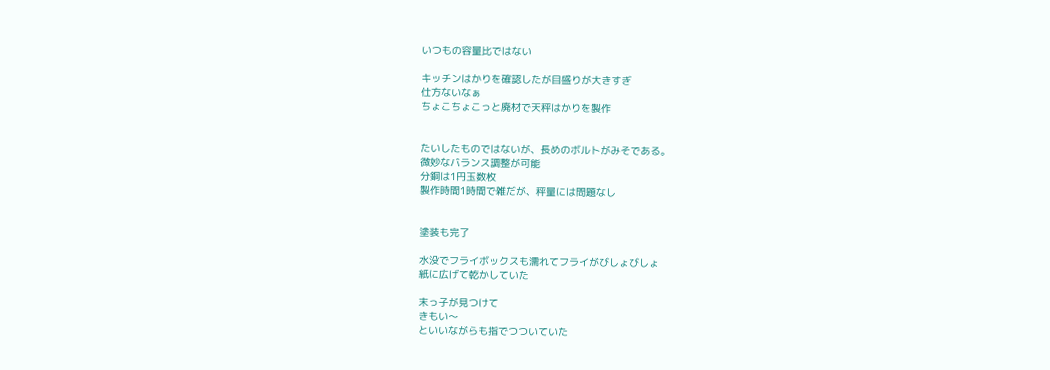いつもの容量比ではない

キッチンはかりを確認したが目盛りが大きすぎ
仕方ないなぁ
ちょこちょこっと廃材で天秤はかりを製作


たいしたものではないが、長めのボルトがみそである。
微妙なバランス調整が可能
分銅は1円玉数枚
製作時間1時間で雑だが、秤量には問題なし


塗装も完了

水没でフライボックスも濡れてフライがびしょびしょ
紙に広げて乾かしていた

末っ子が見つけて
きもい〜
といいながらも指でつついていた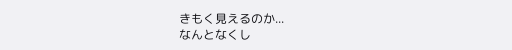きもく見えるのか...
なんとなくし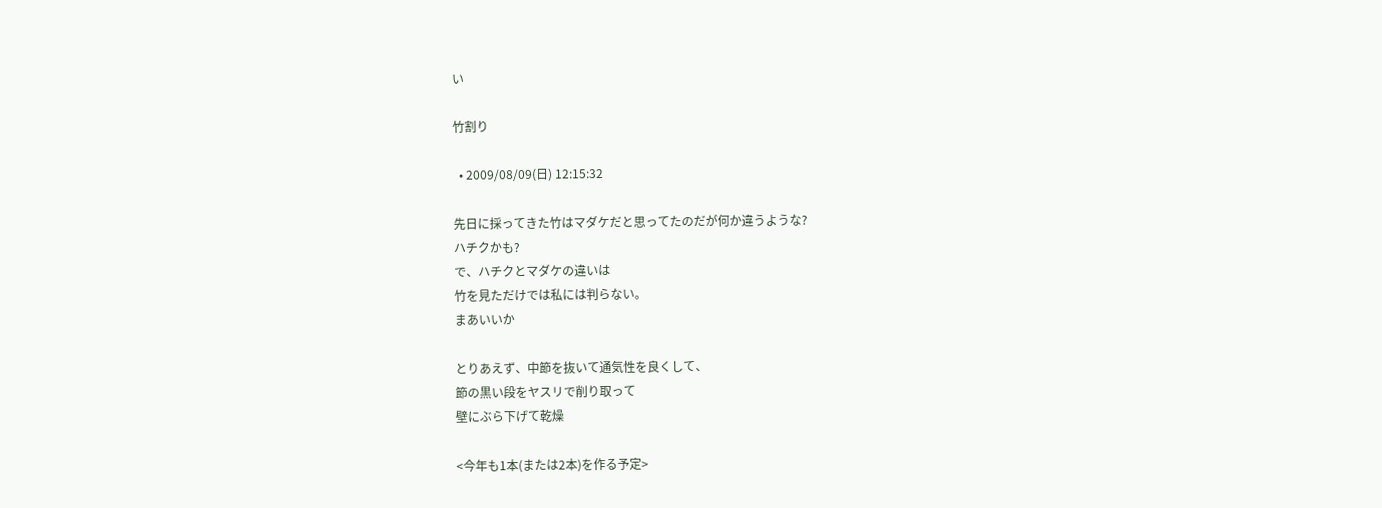い

竹割り

  • 2009/08/09(日) 12:15:32

先日に採ってきた竹はマダケだと思ってたのだが何か違うような?
ハチクかも?
で、ハチクとマダケの違いは
竹を見ただけでは私には判らない。
まあいいか

とりあえず、中節を抜いて通気性を良くして、
節の黒い段をヤスリで削り取って
壁にぶら下げて乾燥

<今年も1本(または2本)を作る予定>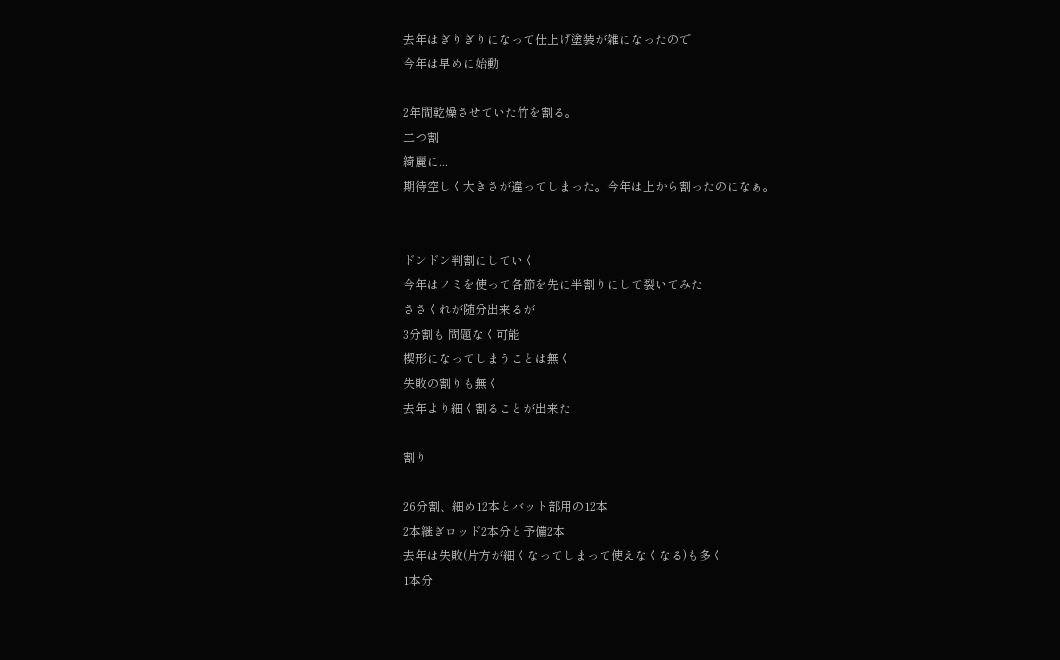去年はぎりぎりになって仕上げ塗装が雑になったので
今年は早めに始動

2年間乾燥させていた竹を割る。
二つ割
綺麗に...
期待空しく大きさが違ってしまった。今年は上から割ったのになぁ。


ドンドン判割にしていく
今年はノミを使って各節を先に半割りにして裂いてみた
ささくれが随分出来るが
3分割も 問題なく可能
楔形になってしまうことは無く
失敗の割りも無く
去年より細く割ることが出来た

割り

26分割、細め12本とバット部用の12本
2本継ぎロッド2本分と予備2本
去年は失敗(片方が細くなってしまって使えなくなる)も多く
1本分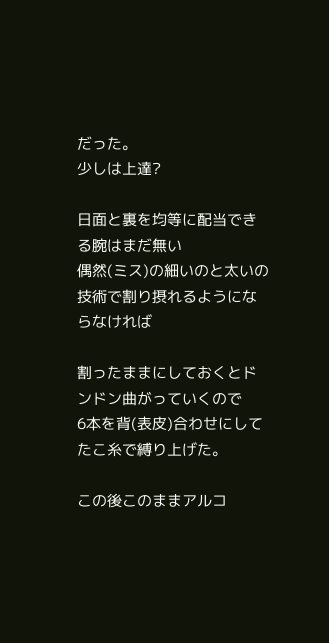だった。
少しは上達?

日面と裏を均等に配当できる腕はまだ無い
偶然(ミス)の細いのと太いの
技術で割り摂れるようにならなければ

割ったままにしておくとドンドン曲がっていくので
6本を背(表皮)合わせにして たこ糸で縛り上げた。

この後このままアルコ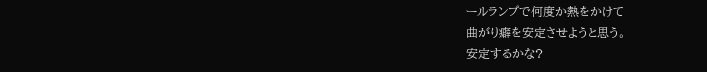ールランプで何度か熱をかけて
曲がり癖を安定させようと思う。
安定するかな?